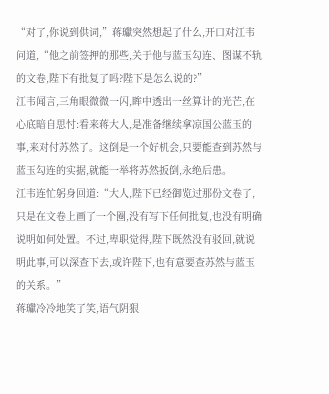“对了,你说到供词,”蒋瓛突然想起了什么,开口对江韦问道,“他之前签押的那些,关于他与蓝玉勾连、图谋不轨的文卷,陛下有批复了吗?陛下是怎么说的?”
江韦闻言,三角眼微微一闪,眸中透出一丝算计的光芒,在心底暗自思忖:看来蒋大人,是准备继续拿凉国公蓝玉的事,来对付苏然了。这倒是一个好机会,只要能查到苏然与蓝玉勾连的实据,就能一举将苏然扳倒,永绝后患。
江韦连忙躬身回道:“大人,陛下已经御览过那份文卷了,只是在文卷上画了一个圈,没有写下任何批复,也没有明确说明如何处置。不过,卑职觉得,陛下既然没有驳回,就说明此事,可以深查下去,或许陛下,也有意要查苏然与蓝玉的关系。”
蒋瓛冷冷地笑了笑,语气阴狠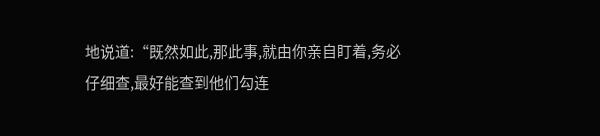地说道:“既然如此,那此事,就由你亲自盯着,务必仔细查,最好能查到他们勾连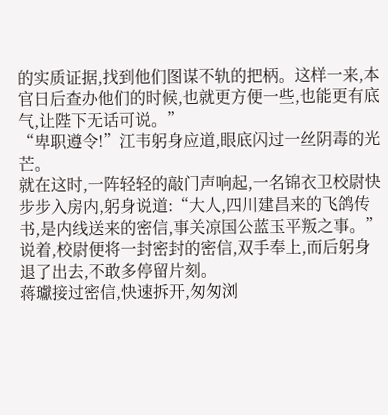的实质证据,找到他们图谋不轨的把柄。这样一来,本官日后查办他们的时候,也就更方便一些,也能更有底气,让陛下无话可说。”
“卑职遵令!”江韦躬身应道,眼底闪过一丝阴毒的光芒。
就在这时,一阵轻轻的敲门声响起,一名锦衣卫校尉快步步入房内,躬身说道:“大人,四川建昌来的飞鸽传书,是内线送来的密信,事关凉国公蓝玉平叛之事。”
说着,校尉便将一封密封的密信,双手奉上,而后躬身退了出去,不敢多停留片刻。
蒋瓛接过密信,快速拆开,匆匆浏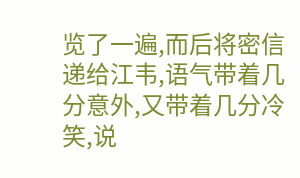览了一遍,而后将密信递给江韦,语气带着几分意外,又带着几分冷笑,说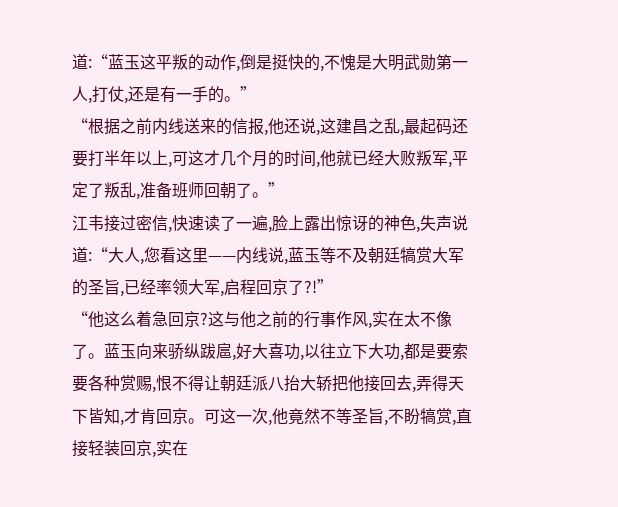道:“蓝玉这平叛的动作,倒是挺快的,不愧是大明武勋第一人,打仗,还是有一手的。”
“根据之前内线送来的信报,他还说,这建昌之乱,最起码还要打半年以上,可这才几个月的时间,他就已经大败叛军,平定了叛乱,准备班师回朝了。”
江韦接过密信,快速读了一遍,脸上露出惊讶的神色,失声说道:“大人,您看这里——内线说,蓝玉等不及朝廷犒赏大军的圣旨,已经率领大军,启程回京了?!”
“他这么着急回京?这与他之前的行事作风,实在太不像了。蓝玉向来骄纵跋扈,好大喜功,以往立下大功,都是要索要各种赏赐,恨不得让朝廷派八抬大轿把他接回去,弄得天下皆知,才肯回京。可这一次,他竟然不等圣旨,不盼犒赏,直接轻装回京,实在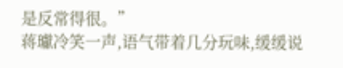是反常得很。”
蒋瓛冷笑一声,语气带着几分玩味,缓缓说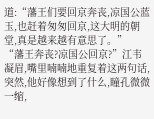道:“藩王们要回京奔丧,凉国公蓝玉,也赶着匆匆回京,这大明的朝堂,真是越来越有意思了。”
“藩王奔丧?凉国公回京?”江韦凝眉,嘴里喃喃地重复着这两句话,突然,他好像想到了什么,瞳孔微微一缩,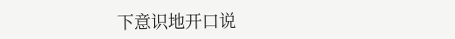下意识地开口说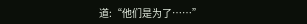道:“他们是为了……”